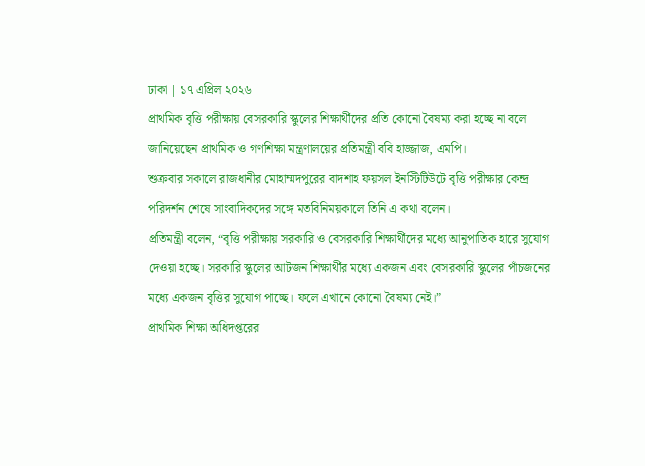ঢাকা | ১৭ এপ্রিল ২০২৬
প্রাথমিক বৃত্তি পরীক্ষায় বেসরকারি স্কুলের শিক্ষার্থীদের প্রতি কোনো বৈষম্য করা হচ্ছে না বলে জানিয়েছেন প্রাথমিক ও গণশিক্ষা মন্ত্রণালয়ের প্রতিমন্ত্রী ববি হাজ্জাজ, এমপি।
শুক্রবার সকালে রাজধানীর মোহাম্মদপুরের বাদশাহ ফয়সল ইনস্টিটিউটে বৃত্তি পরীক্ষার কেন্দ্র পরিদর্শন শেষে সাংবাদিকদের সঙ্গে মতবিনিময়কালে তিনি এ কথা বলেন।
প্রতিমন্ত্রী বলেন, “বৃত্তি পরীক্ষায় সরকারি ও বেসরকারি শিক্ষার্থীদের মধ্যে আনুপাতিক হারে সুযোগ দেওয়া হচ্ছে। সরকারি স্কুলের আটজন শিক্ষার্থীর মধ্যে একজন এবং বেসরকারি স্কুলের পাঁচজনের মধ্যে একজন বৃত্তির সুযোগ পাচ্ছে। ফলে এখানে কোনো বৈষম্য নেই।”
প্রাথমিক শিক্ষা অধিদপ্তরের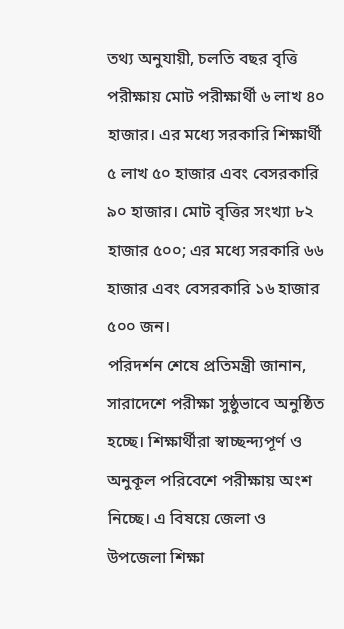তথ্য অনুযায়ী, চলতি বছর বৃত্তি পরীক্ষায় মোট পরীক্ষার্থী ৬ লাখ ৪০ হাজার। এর মধ্যে সরকারি শিক্ষার্থী ৫ লাখ ৫০ হাজার এবং বেসরকারি ৯০ হাজার। মোট বৃত্তির সংখ্যা ৮২ হাজার ৫০০; এর মধ্যে সরকারি ৬৬ হাজার এবং বেসরকারি ১৬ হাজার ৫০০ জন।
পরিদর্শন শেষে প্রতিমন্ত্রী জানান, সারাদেশে পরীক্ষা সুষ্ঠুভাবে অনুষ্ঠিত হচ্ছে। শিক্ষার্থীরা স্বাচ্ছন্দ্যপূর্ণ ও অনুকূল পরিবেশে পরীক্ষায় অংশ নিচ্ছে। এ বিষয়ে জেলা ও উপজেলা শিক্ষা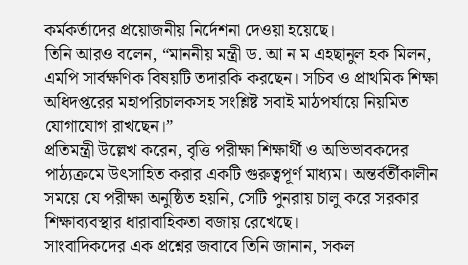কর্মকর্তাদের প্রয়োজনীয় নির্দেশনা দেওয়া হয়েছে।
তিনি আরও বলেন, “মাননীয় মন্ত্রী ড. আ ন ম এহছানুল হক মিলন, এমপি সার্বক্ষণিক বিষয়টি তদারকি করছেন। সচিব ও প্রাথমিক শিক্ষা অধিদপ্তরের মহাপরিচালকসহ সংশ্লিষ্ট সবাই মাঠপর্যায়ে নিয়মিত যোগাযোগ রাখছেন।”
প্রতিমন্ত্রী উল্লেখ করেন, বৃত্তি পরীক্ষা শিক্ষার্থী ও অভিভাবকদের পাঠ্যক্রমে উৎসাহিত করার একটি গুরুত্বপূর্ণ মাধ্যম। অন্তর্বর্তীকালীন সময়ে যে পরীক্ষা অনুষ্ঠিত হয়নি, সেটি পুনরায় চালু করে সরকার শিক্ষাব্যবস্থার ধারাবাহিকতা বজায় রেখেছে।
সাংবাদিকদের এক প্রশ্নের জবাবে তিনি জানান, সকল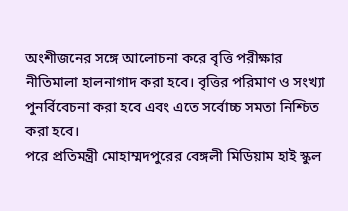অংশীজনের সঙ্গে আলোচনা করে বৃত্তি পরীক্ষার নীতিমালা হালনাগাদ করা হবে। বৃত্তির পরিমাণ ও সংখ্যা পুনর্বিবেচনা করা হবে এবং এতে সর্বোচ্চ সমতা নিশ্চিত করা হবে।
পরে প্রতিমন্ত্রী মোহাম্মদপুরের বেঙ্গলী মিডিয়াম হাই স্কুল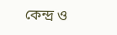কেন্দ্র ও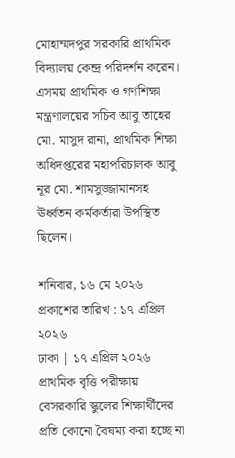মোহাম্মদপুর সরকারি প্রাথমিক বিদ্যালয় কেন্দ্র পরিদর্শন করেন। এসময় প্রাথমিক ও গণশিক্ষা মন্ত্রণালয়ের সচিব আবু তাহের মো. মাসুদ রানা, প্রাথমিক শিক্ষা অধিদপ্তরের মহাপরিচালক আবু নূর মো. শামসুজ্জামানসহ ঊর্ধ্বতন কর্মকর্তারা উপস্থিত ছিলেন।

শনিবার, ১৬ মে ২০২৬
প্রকাশের তারিখ : ১৭ এপ্রিল ২০২৬
ঢাকা | ১৭ এপ্রিল ২০২৬
প্রাথমিক বৃত্তি পরীক্ষায় বেসরকারি স্কুলের শিক্ষার্থীদের প্রতি কোনো বৈষম্য করা হচ্ছে না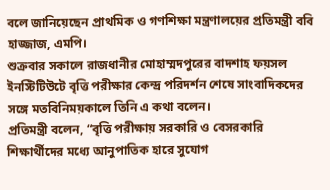বলে জানিয়েছেন প্রাথমিক ও গণশিক্ষা মন্ত্রণালয়ের প্রতিমন্ত্রী ববি হাজ্জাজ, এমপি।
শুক্রবার সকালে রাজধানীর মোহাম্মদপুরের বাদশাহ ফয়সল ইনস্টিটিউটে বৃত্তি পরীক্ষার কেন্দ্র পরিদর্শন শেষে সাংবাদিকদের সঙ্গে মতবিনিময়কালে তিনি এ কথা বলেন।
প্রতিমন্ত্রী বলেন, “বৃত্তি পরীক্ষায় সরকারি ও বেসরকারি শিক্ষার্থীদের মধ্যে আনুপাতিক হারে সুযোগ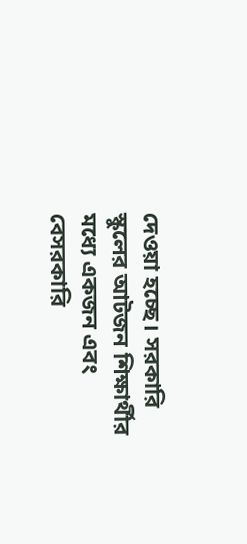দেওয়া হচ্ছে। সরকারি স্কুলের আটজন শিক্ষার্থীর মধ্যে একজন এবং বেসরকারি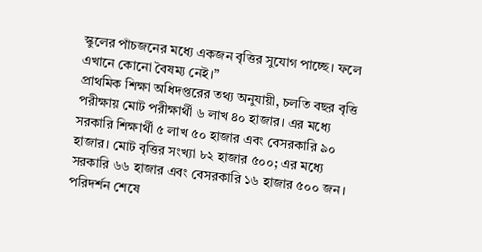স্কুলের পাঁচজনের মধ্যে একজন বৃত্তির সুযোগ পাচ্ছে। ফলে এখানে কোনো বৈষম্য নেই।”
প্রাথমিক শিক্ষা অধিদপ্তরের তথ্য অনুযায়ী, চলতি বছর বৃত্তি পরীক্ষায় মোট পরীক্ষার্থী ৬ লাখ ৪০ হাজার। এর মধ্যে সরকারি শিক্ষার্থী ৫ লাখ ৫০ হাজার এবং বেসরকারি ৯০ হাজার। মোট বৃত্তির সংখ্যা ৮২ হাজার ৫০০; এর মধ্যে সরকারি ৬৬ হাজার এবং বেসরকারি ১৬ হাজার ৫০০ জন।
পরিদর্শন শেষে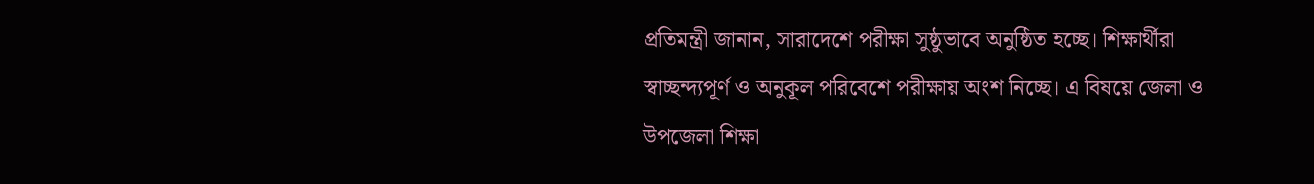প্রতিমন্ত্রী জানান, সারাদেশে পরীক্ষা সুষ্ঠুভাবে অনুষ্ঠিত হচ্ছে। শিক্ষার্থীরা স্বাচ্ছন্দ্যপূর্ণ ও অনুকূল পরিবেশে পরীক্ষায় অংশ নিচ্ছে। এ বিষয়ে জেলা ও উপজেলা শিক্ষা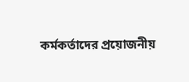কর্মকর্তাদের প্রয়োজনীয়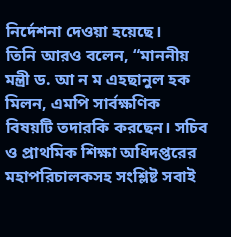নির্দেশনা দেওয়া হয়েছে।
তিনি আরও বলেন, “মাননীয় মন্ত্রী ড. আ ন ম এহছানুল হক মিলন, এমপি সার্বক্ষণিক বিষয়টি তদারকি করছেন। সচিব ও প্রাথমিক শিক্ষা অধিদপ্তরের মহাপরিচালকসহ সংশ্লিষ্ট সবাই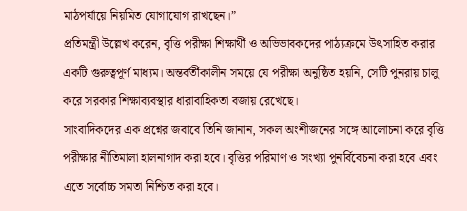মাঠপর্যায়ে নিয়মিত যোগাযোগ রাখছেন।”
প্রতিমন্ত্রী উল্লেখ করেন, বৃত্তি পরীক্ষা শিক্ষার্থী ও অভিভাবকদের পাঠ্যক্রমে উৎসাহিত করার একটি গুরুত্বপূর্ণ মাধ্যম। অন্তর্বর্তীকালীন সময়ে যে পরীক্ষা অনুষ্ঠিত হয়নি, সেটি পুনরায় চালু করে সরকার শিক্ষাব্যবস্থার ধারাবাহিকতা বজায় রেখেছে।
সাংবাদিকদের এক প্রশ্নের জবাবে তিনি জানান, সকল অংশীজনের সঙ্গে আলোচনা করে বৃত্তি পরীক্ষার নীতিমালা হালনাগাদ করা হবে। বৃত্তির পরিমাণ ও সংখ্যা পুনর্বিবেচনা করা হবে এবং এতে সর্বোচ্চ সমতা নিশ্চিত করা হবে।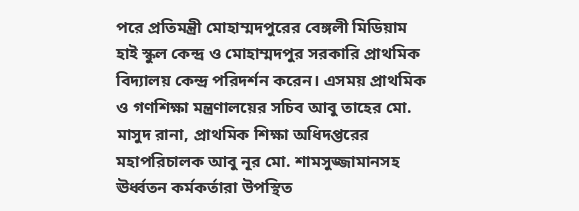পরে প্রতিমন্ত্রী মোহাম্মদপুরের বেঙ্গলী মিডিয়াম হাই স্কুল কেন্দ্র ও মোহাম্মদপুর সরকারি প্রাথমিক বিদ্যালয় কেন্দ্র পরিদর্শন করেন। এসময় প্রাথমিক ও গণশিক্ষা মন্ত্রণালয়ের সচিব আবু তাহের মো. মাসুদ রানা, প্রাথমিক শিক্ষা অধিদপ্তরের মহাপরিচালক আবু নূর মো. শামসুজ্জামানসহ ঊর্ধ্বতন কর্মকর্তারা উপস্থিত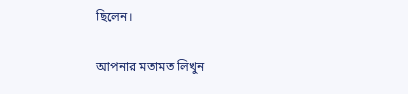ছিলেন।

আপনার মতামত লিখুন